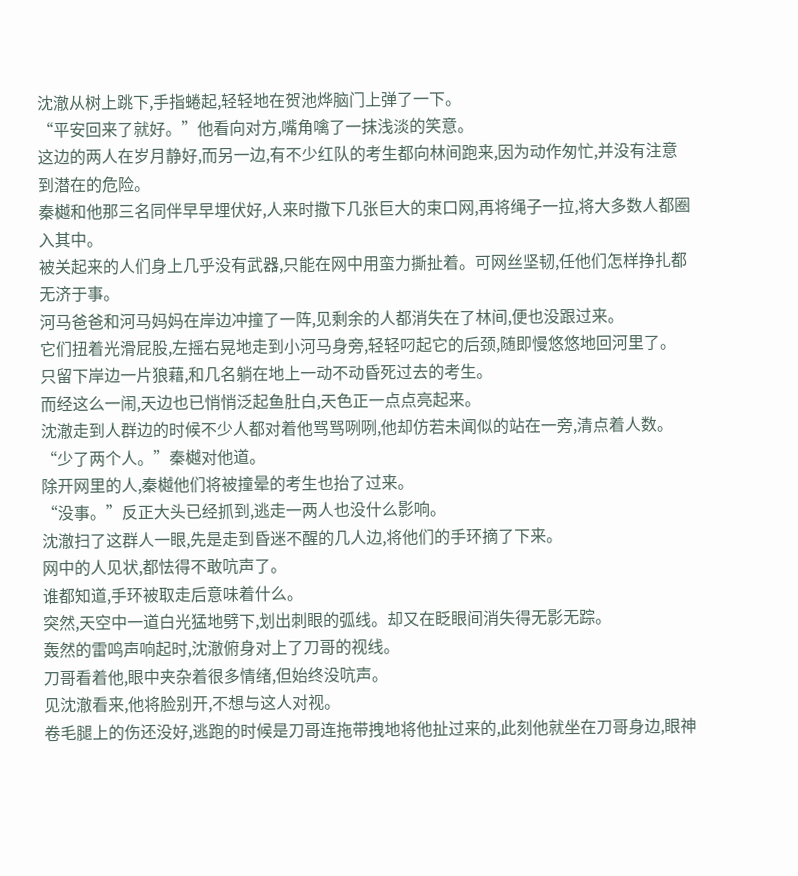沈澈从树上跳下,手指蜷起,轻轻地在贺池烨脑门上弹了一下。
“平安回来了就好。”他看向对方,嘴角噙了一抹浅淡的笑意。
这边的两人在岁月静好,而另一边,有不少红队的考生都向林间跑来,因为动作匆忙,并没有注意到潜在的危险。
秦樾和他那三名同伴早早埋伏好,人来时撒下几张巨大的束口网,再将绳子一拉,将大多数人都圈入其中。
被关起来的人们身上几乎没有武器,只能在网中用蛮力撕扯着。可网丝坚韧,任他们怎样挣扎都无济于事。
河马爸爸和河马妈妈在岸边冲撞了一阵,见剩余的人都消失在了林间,便也没跟过来。
它们扭着光滑屁股,左摇右晃地走到小河马身旁,轻轻叼起它的后颈,随即慢悠悠地回河里了。
只留下岸边一片狼藉,和几名躺在地上一动不动昏死过去的考生。
而经这么一闹,天边也已悄悄泛起鱼肚白,天色正一点点亮起来。
沈澈走到人群边的时候不少人都对着他骂骂咧咧,他却仿若未闻似的站在一旁,清点着人数。
“少了两个人。”秦樾对他道。
除开网里的人,秦樾他们将被撞晕的考生也抬了过来。
“没事。”反正大头已经抓到,逃走一两人也没什么影响。
沈澈扫了这群人一眼,先是走到昏迷不醒的几人边,将他们的手环摘了下来。
网中的人见状,都怯得不敢吭声了。
谁都知道,手环被取走后意味着什么。
突然,天空中一道白光猛地劈下,划出刺眼的弧线。却又在眨眼间消失得无影无踪。
轰然的雷鸣声响起时,沈澈俯身对上了刀哥的视线。
刀哥看着他,眼中夹杂着很多情绪,但始终没吭声。
见沈澈看来,他将脸别开,不想与这人对视。
卷毛腿上的伤还没好,逃跑的时候是刀哥连拖带拽地将他扯过来的,此刻他就坐在刀哥身边,眼神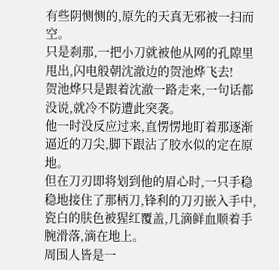有些阴恻恻的,原先的天真无邪被一扫而空。
只是刹那,一把小刀就被他从网的孔隙里甩出,闪电般朝沈澈边的贺池烨飞去!
贺池烨只是跟着沈澈一路走来,一句话都没说,就冷不防遭此突袭。
他一时没反应过来,直愣愣地盯着那逐渐逼近的刀尖,脚下跟沾了胶水似的定在原地。
但在刀刃即将划到他的眉心时,一只手稳稳地接住了那柄刀,锋利的刀刃嵌入手中,瓷白的肤色被猩红覆盖,几滴鲜血顺着手腕滑落,滴在地上。
周围人皆是一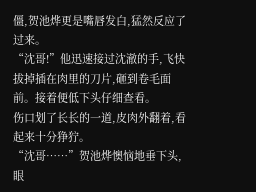僵,贺池烨更是嘴唇发白,猛然反应了过来。
“沈哥!”他迅速接过沈澈的手,飞快拔掉插在肉里的刀片,砸到卷毛面前。接着便低下头仔细查看。
伤口划了长长的一道,皮肉外翻着,看起来十分狰狞。
“沈哥……”贺池烨懊恼地垂下头,眼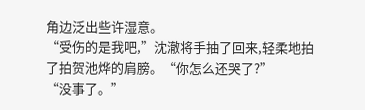角边泛出些许湿意。
“受伤的是我吧,”沈澈将手抽了回来,轻柔地拍了拍贺池烨的肩膀。“你怎么还哭了?”
“没事了。”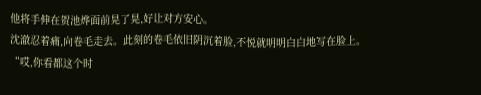他将手伸在贺池烨面前晃了晃,好让对方安心。
沈澈忍着痛,向卷毛走去。此刻的卷毛依旧阴沉着脸,不悦就明明白白地写在脸上。
“哎,你看都这个时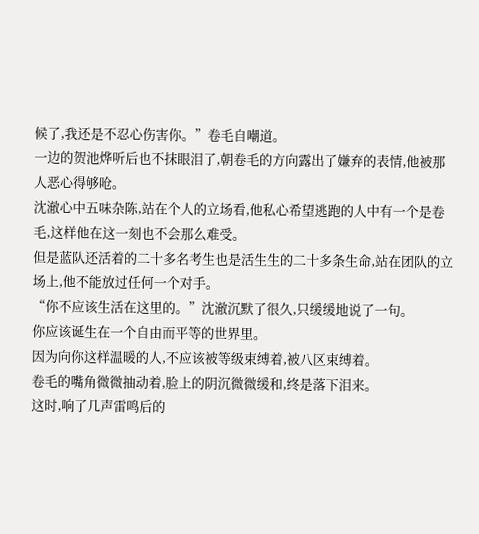候了,我还是不忍心伤害你。”卷毛自嘲道。
一边的贺池烨听后也不抹眼泪了,朝卷毛的方向露出了嫌弃的表情,他被那人恶心得够呛。
沈澈心中五味杂陈,站在个人的立场看,他私心希望逃跑的人中有一个是卷毛,这样他在这一刻也不会那么难受。
但是蓝队还活着的二十多名考生也是活生生的二十多条生命,站在团队的立场上,他不能放过任何一个对手。
“你不应该生活在这里的。”沈澈沉默了很久,只缓缓地说了一句。
你应该诞生在一个自由而平等的世界里。
因为向你这样温暖的人,不应该被等级束缚着,被八区束缚着。
卷毛的嘴角微微抽动着,脸上的阴沉微微缓和,终是落下泪来。
这时,响了几声雷鸣后的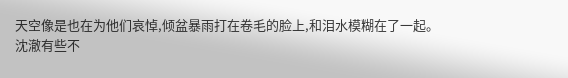天空像是也在为他们哀悼,倾盆暴雨打在卷毛的脸上,和泪水模糊在了一起。
沈澈有些不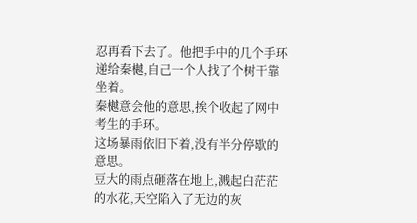忍再看下去了。他把手中的几个手环递给秦樾,自己一个人找了个树干靠坐着。
秦樾意会他的意思,挨个收起了网中考生的手环。
这场暴雨依旧下着,没有半分停歇的意思。
豆大的雨点砸落在地上,溅起白茫茫的水花,天空陷入了无边的灰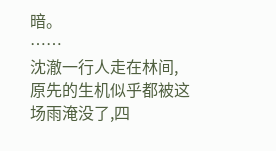暗。
……
沈澈一行人走在林间,原先的生机似乎都被这场雨淹没了,四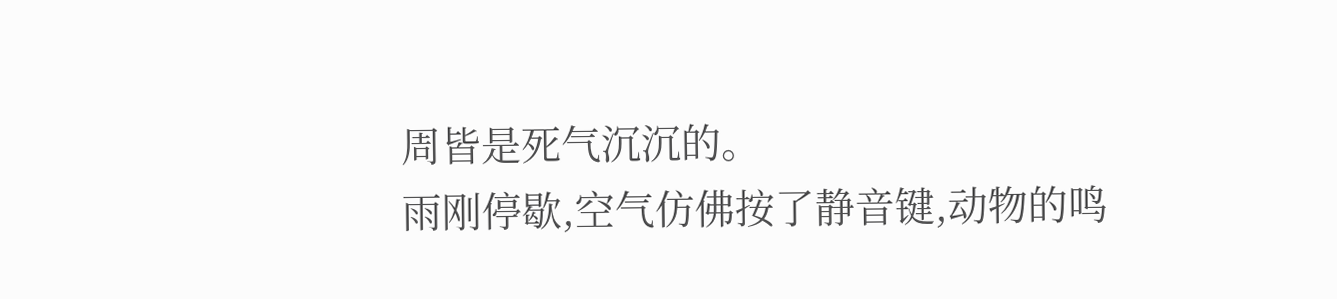周皆是死气沉沉的。
雨刚停歇,空气仿佛按了静音键,动物的鸣